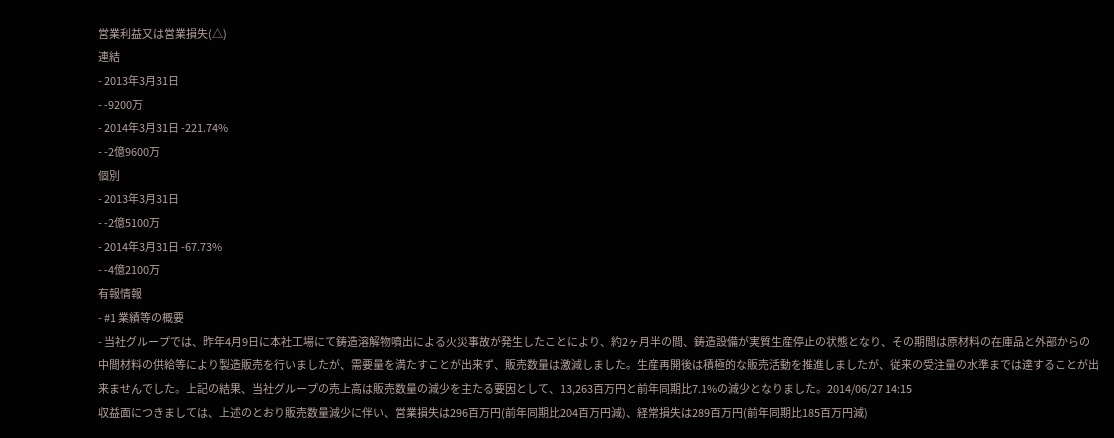営業利益又は営業損失(△)
連結
- 2013年3月31日
- -9200万
- 2014年3月31日 -221.74%
- -2億9600万
個別
- 2013年3月31日
- -2億5100万
- 2014年3月31日 -67.73%
- -4億2100万
有報情報
- #1 業績等の概要
- 当社グループでは、昨年4月9日に本社工場にて鋳造溶解物噴出による火災事故が発生したことにより、約2ヶ月半の間、鋳造設備が実質生産停止の状態となり、その期間は原材料の在庫品と外部からの中間材料の供給等により製造販売を行いましたが、需要量を満たすことが出来ず、販売数量は激減しました。生産再開後は積極的な販売活動を推進しましたが、従来の受注量の水準までは達することが出来ませんでした。上記の結果、当社グループの売上高は販売数量の減少を主たる要因として、13,263百万円と前年同期比7.1%の減少となりました。2014/06/27 14:15
収益面につきましては、上述のとおり販売数量減少に伴い、営業損失は296百万円(前年同期比204百万円減)、経常損失は289百万円(前年同期比185百万円減)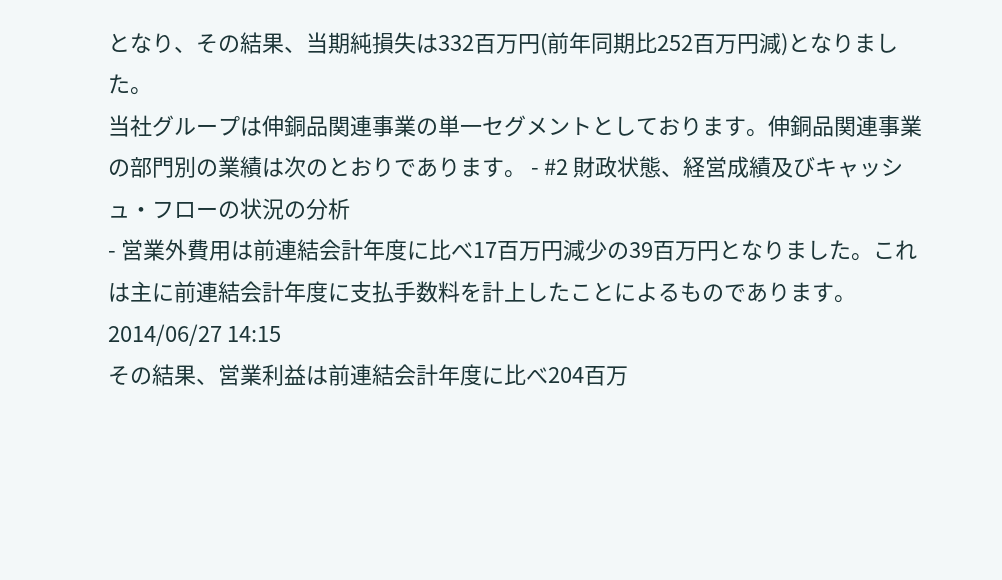となり、その結果、当期純損失は332百万円(前年同期比252百万円減)となりました。
当社グループは伸銅品関連事業の単一セグメントとしております。伸銅品関連事業の部門別の業績は次のとおりであります。 - #2 財政状態、経営成績及びキャッシュ・フローの状況の分析
- 営業外費用は前連結会計年度に比べ17百万円減少の39百万円となりました。これは主に前連結会計年度に支払手数料を計上したことによるものであります。2014/06/27 14:15
その結果、営業利益は前連結会計年度に比べ204百万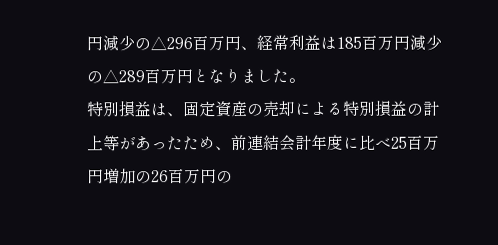円減少の△296百万円、経常利益は185百万円減少の△289百万円となりました。
特別損益は、固定資産の売却による特別損益の計上等があったため、前連結会計年度に比べ25百万円増加の26百万円の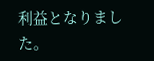利益となりました。